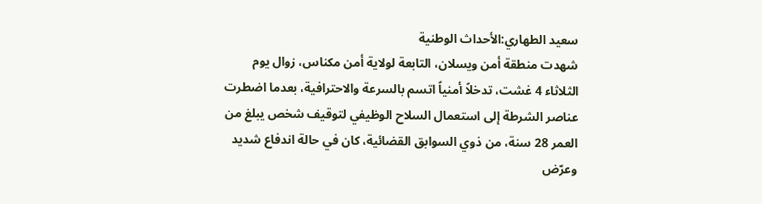سعيد الطهاري:الأحداث الوطنية
شهدت منطقة أمن ويسلان، التابعة لولاية أمن مكناس، زوال يوم الثلاثاء 4 غشت، تدخلاً أمنياً اتسم بالسرعة والاحترافية، بعدما اضطرت عناصر الشرطة إلى استعمال السلاح الوظيفي لتوقيف شخص يبلغ من العمر 28 سنة، من ذوي السوابق القضائية، كان في حالة اندفاع شديد وعرّض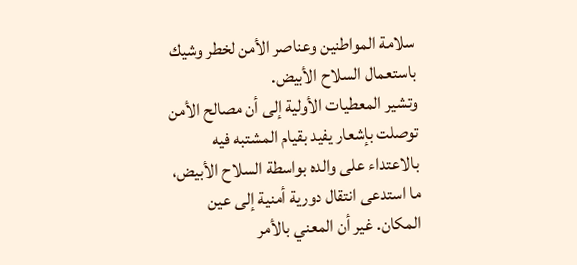سلامة المواطنين وعناصر الأمن لخطر وشيك باستعمال السلاح الأبيض.
وتشير المعطيات الأولية إلى أن مصالح الأمن توصلت بإشعار يفيد بقيام المشتبه فيه بالاعتداء على والده بواسطة السلاح الأبيض، ما استدعى انتقال دورية أمنية إلى عين المكان. غير أن المعني بالأمر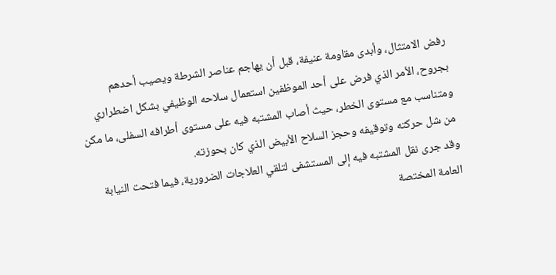رفض الامتثال، وأبدى مقاومة عنيفة، قبل أن يهاجم عناصر الشرطة ويصيب أحدهم بجروح، الأمر الذي فرض على أحد الموظفين استعمال سلاحه الوظيفي بشكل اضطراري ومتناسب مع مستوى الخطر، حيث أصاب المشتبه فيه على مستوى أطرافه السفلى، ما مكن من شل حركته وتوقيفه وحجز السلاح الأبيض الذي كان بحوزته.
وقد جرى نقل المشتبه فيه إلى المستشفى لتلقي العلاجات الضرورية، فيما فتحت النيابة العامة المختصة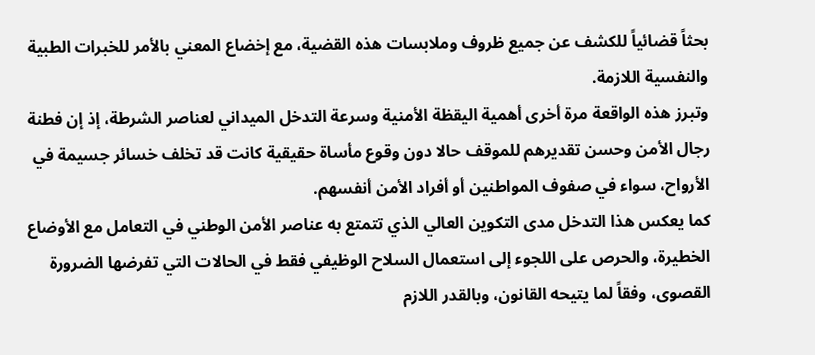بحثاً قضائياً للكشف عن جميع ظروف وملابسات هذه القضية، مع إخضاع المعني بالأمر للخبرات الطبية والنفسية اللازمة.
وتبرز هذه الواقعة مرة أخرى أهمية اليقظة الأمنية وسرعة التدخل الميداني لعناصر الشرطة، إذ إن فطنة رجال الأمن وحسن تقديرهم للموقف حالا دون وقوع مأساة حقيقية كانت قد تخلف خسائر جسيمة في الأرواح، سواء في صفوف المواطنين أو أفراد الأمن أنفسهم.
كما يعكس هذا التدخل مدى التكوين العالي الذي تتمتع به عناصر الأمن الوطني في التعامل مع الأوضاع الخطيرة، والحرص على اللجوء إلى استعمال السلاح الوظيفي فقط في الحالات التي تفرضها الضرورة القصوى، وفقاً لما يتيحه القانون، وبالقدر اللازم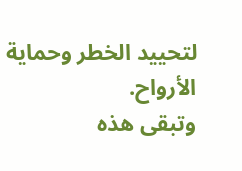لتحييد الخطر وحماية الأرواح.
وتبقى هذه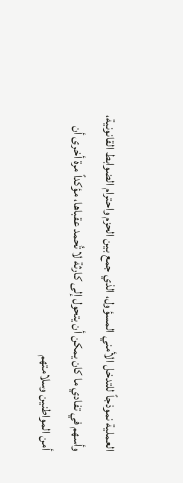العملية نموذجاً للتدخل الأمني المسؤول، الذي جمع بين الحزم واحترام الضوابط القانونية، وأسهم في تفادي ما كان يمكن أن يتحول إلى كارثة لا تُحمد عقباها، مؤكداً مرة أخرى أن أمن المواطنين وسلامتهم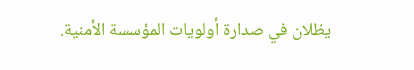يظلان في صدارة أولويات المؤسسة الأمنية.